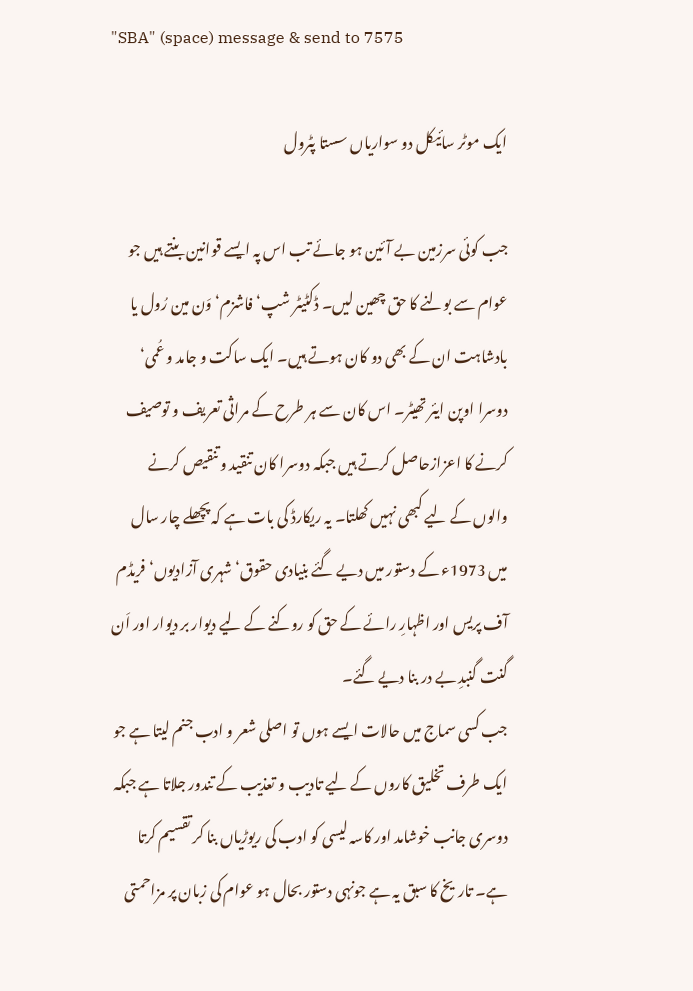"SBA" (space) message & send to 7575

ایک موٹر سائیکل دو سواریاں سستا پٹرول

جب کوئی سرزمین بے آئین ہو جائے تب اس پہ ایسے قوانین بنتے ہیں جو عوام سے بولنے کا حق چھین لیں۔ ڈکٹیٹر شپ‘ فاشزم‘ وَن مین رُول یا بادشاہت ان کے بھی دو کان ہوتے ہیں۔ ایک ساکت و جامد و عُمی‘ دوسرا اوپن ایئر تھیٹر۔ اس کان سے ہر طرح کے مراثی تعریف و توصیف کرنے کا اعزازحاصل کرتے ہیں جبکہ دوسرا کان تنقید و تنقیص کرنے والوں کے لیے کبھی نہیں کھلتا۔ یہ ریکارڈ کی بات ہے کہ پچھلے چار سال میں 1973ء کے دستور میں دیے گئے بنیادی حقوق‘ شہری آزادیوں‘ فریڈم آف پریس اور اظہارِ رائے کے حق کو روکنے کے لیے دیوار بر دیوار اور اَن گنت گنبدِ بے در بنا دیے گئے۔
جب کسی سماج میں حالات ایسے ہوں تو اصلی شعر و ادب جنم لیتا ہے جو ایک طرف تخلیق کاروں کے لیے تادیب و تعذیب کے تندور جلاتا ہے جبکہ دوسری جانب خوشامد اور کاسہ لیسی کو ادب کی ریوڑیاں بنا کر تقسیم کرتا ہے۔ تاریخ کا سبق یہ ہے جونہی دستور بحال ہو عوام کی زبان پر مزاحمتی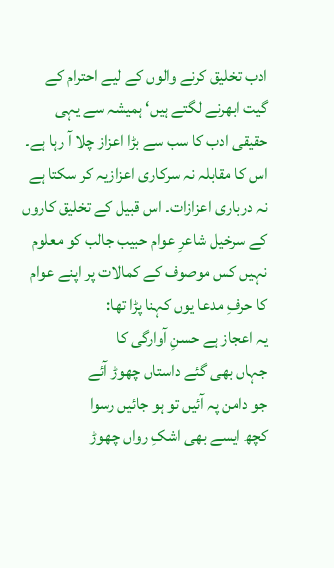ادب تخلیق کرنے والوں کے لیے احترام کے گیت ابھرنے لگتے ہیں‘ ہمیشہ سے یہی حقیقی ادب کا سب سے بڑا اعزاز چلا آ رہا ہے۔ اس کا مقابلہ نہ سرکاری اعزازیہ کر سکتا ہے نہ درباری اعزازات۔ اس قبیل کے تخلیق کاروں کے سرخیل شاعرِ عوام حبیب جالب کو معلوم نہیں کس موصوف کے کمالات پر اپنے عوام کا حرفِ مدعا یوں کہنا پڑا تھا:
یہ اعجاز ہے حسنِ آوارگی کا
جہاں بھی گئے داستاں چھوڑ آئے
جو دامن پہ آئیں تو ہو جائیں رسوا
کچھ ایسے بھی اشکِ رواں چھوڑ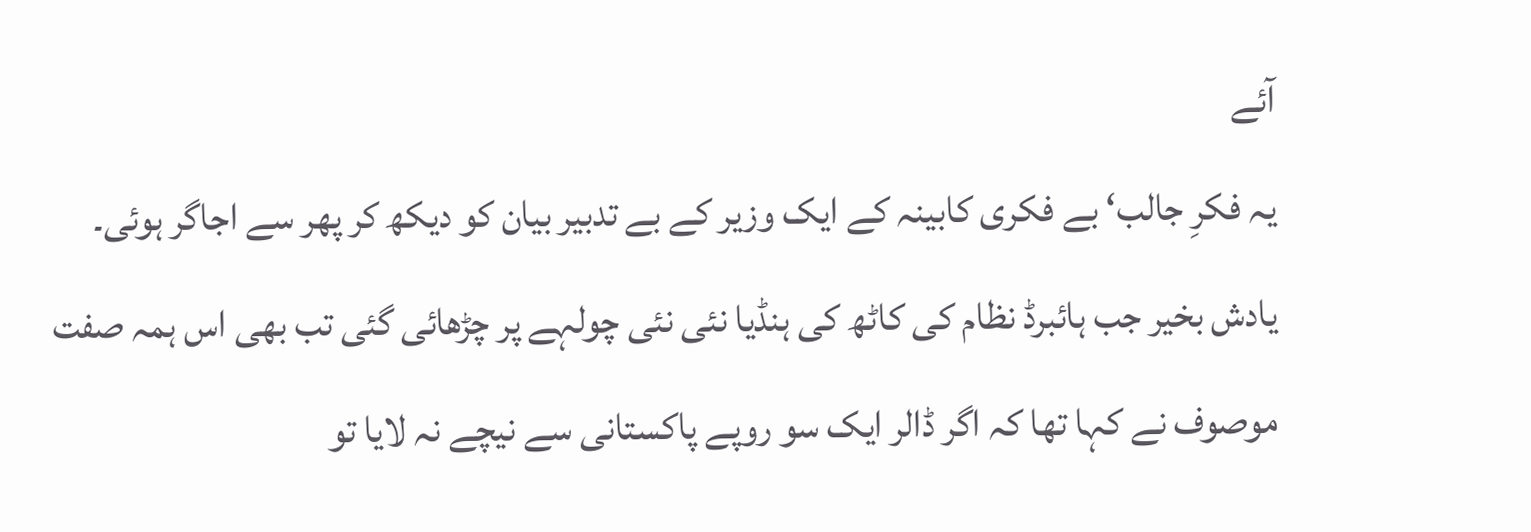آئے
یہ فکرِ جالب‘ بے فکری کابینہ کے ایک وزیر کے بے تدبیر بیان کو دیکھ کر پھر سے اجاگر ہوئی۔ یادش بخیر جب ہائبرڈ نظام کی کاٹھ کی ہنڈیا نئی نئی چولہے پر چڑھائی گئی تب بھی اس ہمہ صفت موصوف نے کہا تھا کہ اگر ڈالر ایک سو روپے پاکستانی سے نیچے نہ لایا تو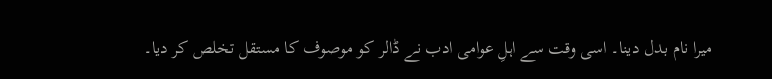میرا نام بدل دینا۔ اسی وقت سے اہلِ عوامی ادب نے ڈالر کو موصوف کا مستقل تخلص کر دیا۔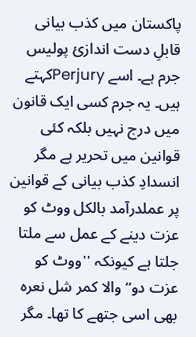پاکستان میں کذب بیانی قابلِ دست اندازیٔ پولیس جرم ہے۔ اسے Perjuryکہتے ہیں۔ یہ جرم کسی ایک قانون میں درج نہیں بلکہ کئی قوانین میں تحریر ہے مگر انسدادِ کذب بیانی کے قوانین پر عملدرآمد بالکل ووٹ کو عزت دینے کے عمل سے ملتا جلتا ہے کیونکہ ''ووٹ کو عزت دو‘‘ والا کمر شل نعرہ بھی اسی جتھے کا تھا۔ مگر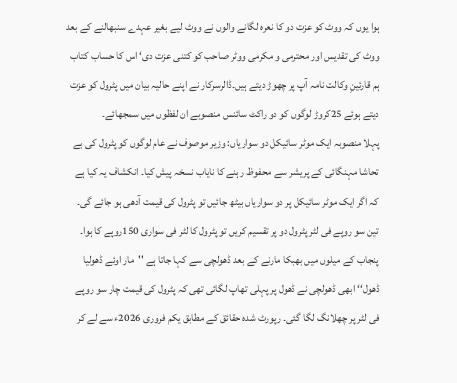ہوا یوں کہ ووٹ کو عزت دو کا نعرہ لگانے والوں نے ووٹ لیے بغیر عہدے سنبھالنے کے بعد ووٹ کی تقدیس اور محترمی و مکرمی ووٹر صاحب کو کتنی عزت دی‘ اس کا حساب کتاب ہم قارئینِ وکالت نامہ آپ پر چھوڑ دیتے ہیں۔ڈالرسرکار نے اپنے حالیہ بیان میں پٹرول کو عزت دیتے ہوئے 25کروڑ لوگوں کو دو راکٹ سائنس منصوبے ان لفظوں میں سمجھائے۔
پہلا منصوبہ ایک موٹر سائیکل دو سواریاں: وزیر موصوف نے عام لوگوں کو پٹرول کی بے تحاشا مہنگائی کے پریشر سے محفوظ رہنے کا نایاب نسخہ پیش کیا۔ انکشاف یہ کیا ہے کہ اگر ایک موٹر سائیکل پر دو سواریاں بیٹھ جائیں تو پٹرول کی قیمت آدھی ہو جائے گی۔ تین سو روپے فی لٹر پٹرول دو پر تقسیم کریں تو پٹرول کا لٹر فی سواری 150روپے کا ہوا۔ پنجاب کے میلوں میں بھبکا مارنے کے بعد ڈھولچی سے کہا جاتا ہے ''مار اوئے ڈھولیا ڈھول‘‘ ابھی ڈھولچی نے ڈھول پر پہلی تھاپ لگائی تھی کہ پٹرول کی قیمت چار سو روپے فی لٹر پر چھلانگ لگا گئی۔ رپورٹ شدہ حقائق کے مطابق یکم فروری 2026ء سے لے کر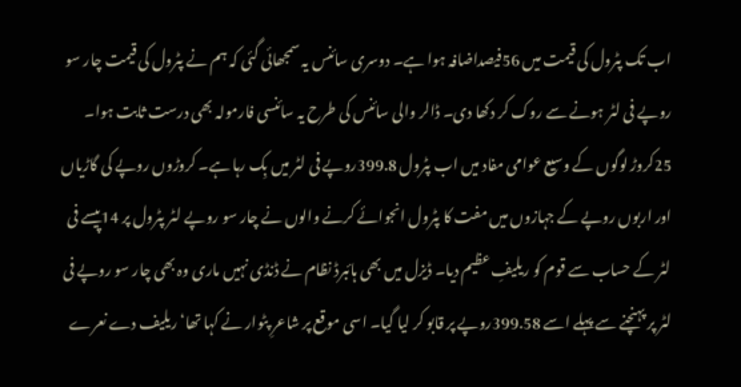اب تک پٹرول کی قیمت میں 56فیصداضافہ ہوا ہے۔ دوسری سائنس یہ سمجھائی گئی کہ ہم نے پٹرول کی قیمت چار سو روپے فی لٹر ہونے سے روک کر دکھا دی۔ ڈالر والی سائنس کی طرح یہ سائنسی فارمولہ بھی درست ثابت ہوا۔ 25کروڑ لوگوں کے وسیع عوامی مفاد میں اب پٹرول 399.8روپے فی لٹر میں بِک رہا ہے۔ کروڑوں روپے کی گاڑیاں اور اربوں روپے کے جہازوں میں مفت کا پٹرول انجوائے کرنے والوں نے چار سو روپے لٹر پٹرول پر 14پیسے فی لٹر کے حساب سے قوم کو ریلیفِ عظیم دیا۔ ڈیزل میں بھی ہائبرڈ نظام نے ڈنڈی نہیں ماری وہ بھی چار سو روپے فی لٹر پر پہنچنے سے پہلے اسے 399.58روپے پر قابو کر لیا گیا۔ اسی موقع پر شاعرِ پٹوار نے کہا تھا‘ ریلیف دے نعرے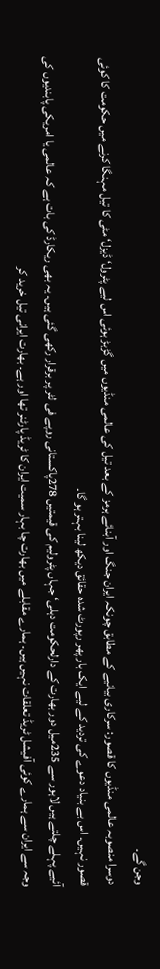وجن گے۔
دوسرا منصوبہ عالمی منڈیوں کا قصور: سرکاری بیانیے کے مطابق چونکہ ایران جنگ اور آبنائے ہرمز کے بعد تیل کی عالمی منڈیوں میں گڑبڑ ہوئی اس لیے پٹرول‘ ڈیزل‘ مٹی کا تیل مہنگا کرنے میں حکومت کا کوئی قصور نہیں۔ اس بے بنیاد دعوے کی تردید کے لیے ایک بار پھر رپورٹ شدہ حقائق دیکھ لینا بہتر ہو گا۔
آئیے پہلے چلتے ہیں لاہور سے 235میل دور بھارت کے دارلحکومت دہلی‘ جہاں پٹرولیم کی قیمتیں 278پاکستانی روپے فی لٹر پر برقرار رکھی گئی ہیں۔ یہ بھی ریکارڈ کی بات ہے کہ عالمی یا امریکی پابندیوں کی وجہ سے ایران سے ہمارے کوئی آفیشل ٹریڈ تعلقات نہیں ہیں۔ ہمارے مقابلے میں بھارت چا بہار سمیت ایران کا ٹریڈ پارٹنر تھا اور ہے۔ بھارت ایرانی تیل خرید کر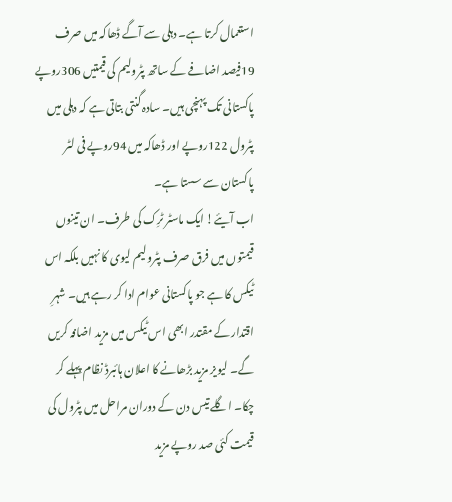استعمال کرتا ہے۔ دہلی سے آگے ڈھاکہ میں صرف 19فیصد اضافے کے ساتھ پٹرولیم کی قیمتیں 306روپے پاکستانی تک پہنچی ہیں۔ سادہ گنتی بتاتی ہے کہ دہلی میں پٹرول 122روپے اور ڈھاکہ میں 94روپے فی لٹر پاکستان سے سستا ہے۔
اب آیئے! ایک ماسٹر ٹرِک کی طرف۔ ان تینوں قیمتوں میں فرق صرف پٹرولیم لیوی کا نہیں بلکہ اس ٹیکس کا ہے جو پاکستانی عوام ادا کر رہے ہیں۔ شہرِ اقتدار کے مقتدر ابھی اس ٹیکس میں مزید اضافہ کریں گے۔ لیویز مزید بڑھانے کا اعلان ہائبرڈ نظام پہلے کر چکا۔ اگلے تیس دن کے دوران مراحل میں پٹرول کی قیمت کئی صد روپے مزید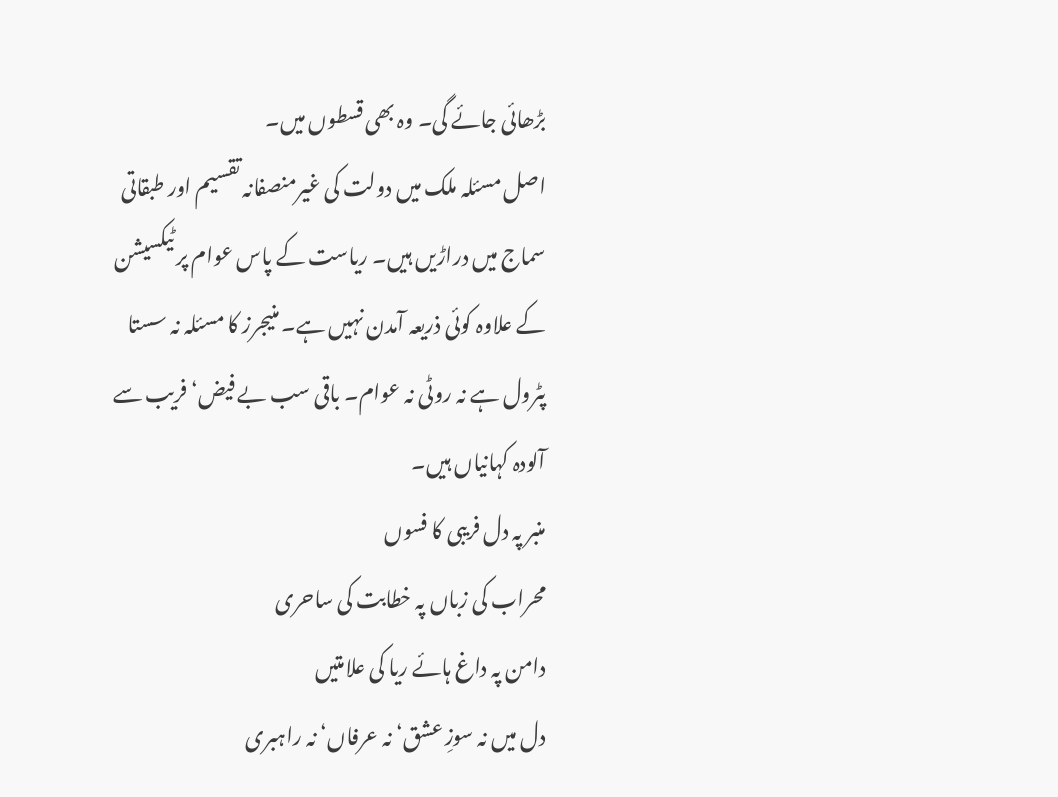بڑھائی جائے گی۔ وہ بھی قسطوں میں۔
اصل مسئلہ ملک میں دولت کی غیرمنصفانہ تقسیم اور طبقاتی سماج میں دراڑیں ہیں۔ ریاست کے پاس عوام پر ٹیکسیشن کے علاوہ کوئی ذریعہ آمدن نہیں ہے۔ منیجرز کا مسئلہ نہ سستا پٹرول ہے نہ روٹی نہ عوام۔ باقی سب بے فیض‘ فریب سے آلودہ کہانیاں ہیں۔
منبر پہ دل فریبی کا فسوں
محراب کی زباں پہ خطابت کی ساحری
دامن پہ داغ ہائے ریا کی علامتیں
دل میں نہ سوزِ عشق‘ نہ عرفاں‘ نہ راہبری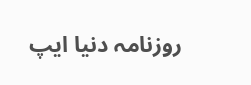روزنامہ دنیا ایپ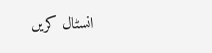انسٹال کریں